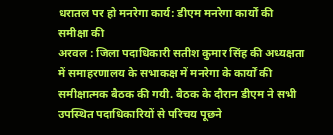धरातल पर हो मनरेगा कार्य: डीएम मनरेगा कार्यों की समीक्षा की
अरवल : जिला पदाधिकारी सतीश कुमार सिंह की अध्यक्षता में समाहरणालय के सभाकक्ष में मनरेगा के कार्यों की समीक्षात्मक बैठक की गयी. बैठक के दौरान डीएम ने सभी उपस्थित पदाधिकारियों से परिचय पूछने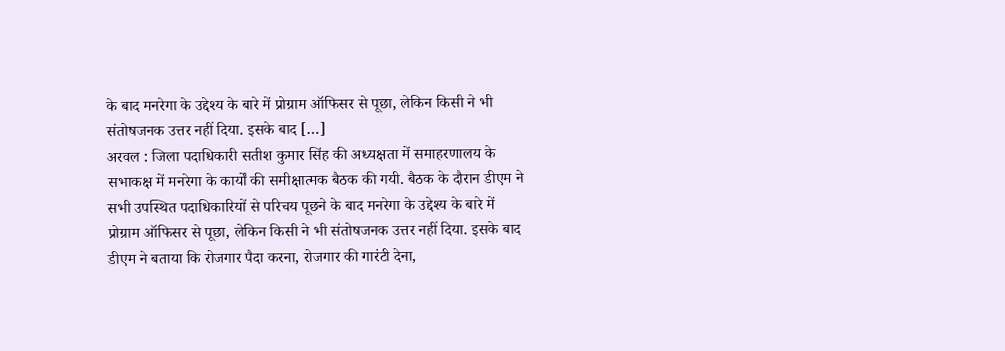के बाद मनरेगा के उद्देश्य के बारे में प्रोग्राम ऑफिसर से पूछा, लेकिन किसी ने भी संतोषजनक उत्तर नहीं दिया. इसके बाद […]
अरवल : जिला पदाधिकारी सतीश कुमार सिंह की अध्यक्षता में समाहरणालय के सभाकक्ष में मनरेगा के कार्यों की समीक्षात्मक बैठक की गयी. बैठक के दौरान डीएम ने सभी उपस्थित पदाधिकारियों से परिचय पूछने के बाद मनरेगा के उद्देश्य के बारे में प्रोग्राम ऑफिसर से पूछा, लेकिन किसी ने भी संतोषजनक उत्तर नहीं दिया. इसके बाद डीएम ने बताया कि रोजगार पैदा करना, रोजगार की गारंटी देना,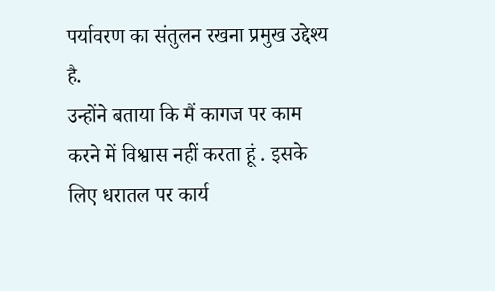पर्यावरण का संतुलन रखना प्रमुख उद्देश्य है.
उन्होंने बताया कि मैं कागज पर काम करने में विश्वास नहीं करता हूं . इसके लिए धरातल पर कार्य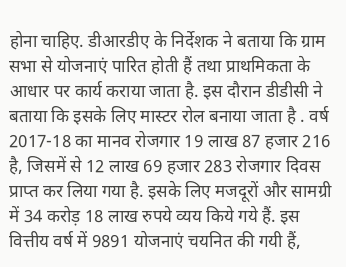होना चाहिए. डीआरडीए के निर्देशक ने बताया कि ग्राम सभा से योजनाएं पारित होती हैं तथा प्राथमिकता के आधार पर कार्य कराया जाता है. इस दौरान डीडीसी ने बताया कि इसके लिए मास्टर रोल बनाया जाता है . वर्ष 2017-18 का मानव रोजगार 19 लाख 87 हजार 216 है, जिसमें से 12 लाख 69 हजार 283 रोजगार दिवस प्राप्त कर लिया गया है. इसके लिए मजदूरों और सामग्री में 34 करोड़ 18 लाख रुपये व्यय किये गये हैं. इस वित्तीय वर्ष में 9891 योजनाएं चयनित की गयी हैं,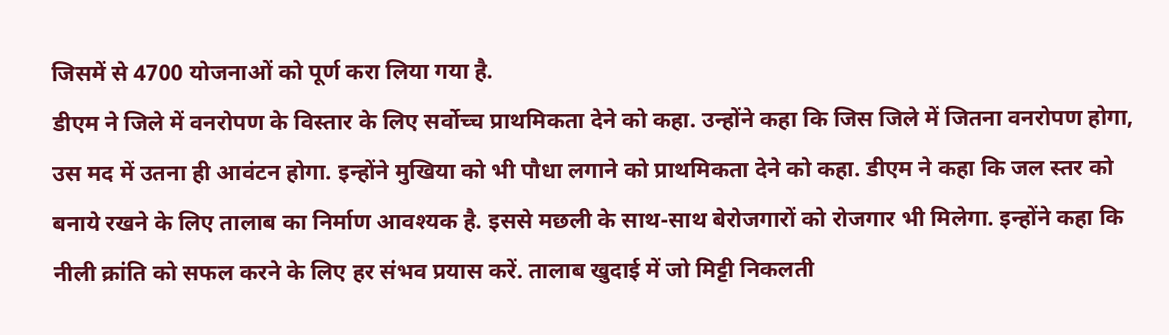जिसमें से 4700 योजनाओं को पूर्ण करा लिया गया है.
डीएम ने जिले में वनरोपण के विस्तार के लिए सर्वोच्च प्राथमिकता देने को कहा. उन्होंने कहा कि जिस जिले में जितना वनरोपण होगा, उस मद में उतना ही आवंटन होगा. इन्होंने मुखिया को भी पौधा लगाने को प्राथमिकता देने को कहा. डीएम ने कहा कि जल स्तर को बनाये रखने के लिए तालाब का निर्माण आवश्यक है. इससे मछली के साथ-साथ बेरोजगारों को रोजगार भी मिलेगा. इन्होंने कहा कि नीली क्रांति को सफल करने के लिए हर संभव प्रयास करें. तालाब खुदाई में जो मिट्टी निकलती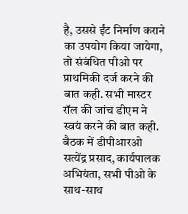है, उससे ईंट निर्माण कराने का उपयोग किया जायेगा, तो संबंधित पीओ पर प्राथमिकी दर्ज करने की बात कही. सभी मास्टर रॉल की जांच डीएम ने स्वयं करने की बात कही. बैठक में डीपीआरओ सत्येंद्र प्रसाद, कार्यपालक अभियंता, सभी पीओ के साथ-साथ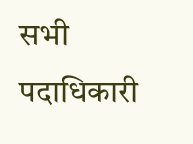सभी पदाधिकारी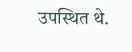उपस्थित थे.